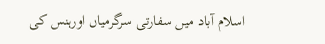اسلام آباد میں سفارتی سرگرمیاں اورہنس کی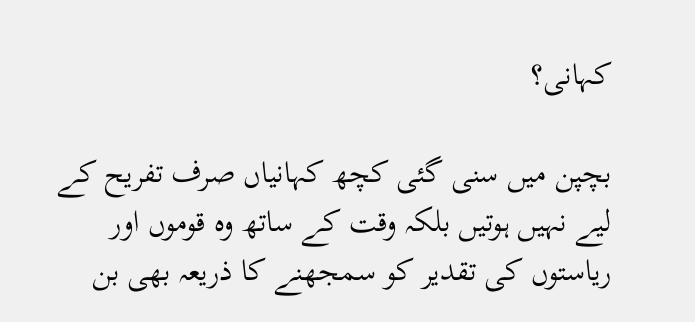کہانی؟

بچپن میں سنی گئی کچھ کہانیاں صرف تفریح کے لیے نہیں ہوتیں بلکہ وقت کے ساتھ وہ قوموں اور ریاستوں کی تقدیر کو سمجھنے کا ذریعہ بھی بن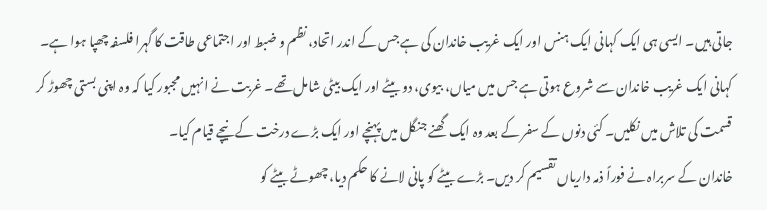جاتی ہیں۔ ایسی ہی ایک کہانی ایک ہنس اور ایک غریب خاندان کی ہے جس کے اندر اتحاد، نظم و ضبط اور اجتماعی طاقت کا گہرا فلسفہ چھپا ہوا ہے۔
کہانی ایک غریب خاندان سے شروع ہوتی ہے جس میں میاں، بیوی، دو بیٹے اور ایک بیٹی شامل تھے۔ غربت نے انہیں مجبور کیا کہ وہ اپنی بستی چھوڑ کر قسمت کی تلاش میں نکلیں۔ کئی دنوں کے سفر کے بعد وہ ایک گھنے جنگل میں پہنچے اور ایک بڑے درخت کے نیچے قیام کیا۔
خاندان کے سربراہ نے فوراً ذمہ داریاں تقسیم کر دیں۔ بڑے بیٹے کو پانی لانے کا حکم دیا، چھوٹے بیٹے کو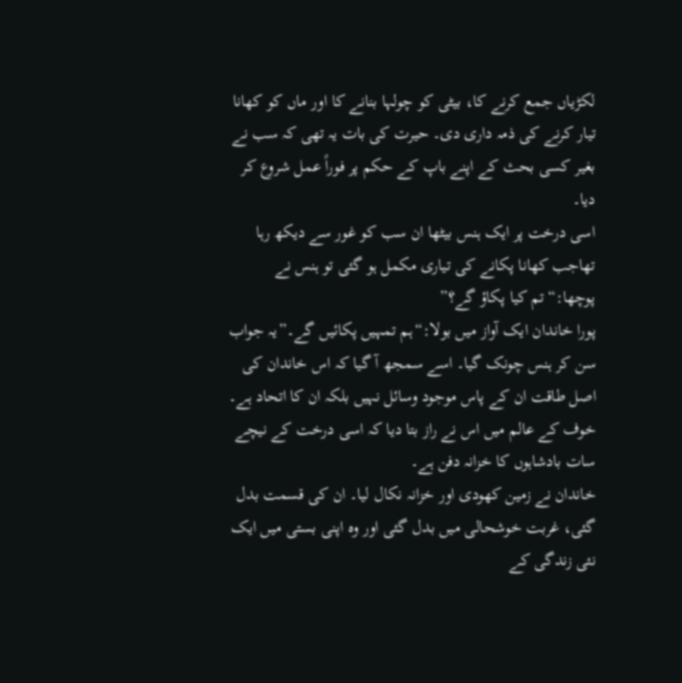لکڑیاں جمع کرنے کا، بیٹی کو چولہا بنانے کا اور ماں کو کھانا تیار کرنے کی ذمہ داری دی۔ حیرت کی بات یہ تھی کہ سب نے بغیر کسی بحث کے اپنے باپ کے حکم پر فوراً عمل شروع کر دیا۔
اسی درخت پر ایک ہنس بیٹھا ان سب کو غور سے دیکھ رہا تھاجب کھانا پکانے کی تیاری مکمل ہو گئی تو ہنس نے پوچھا:“تم کیا پکاؤ گے؟”
پورا خاندان ایک آواز میں بولا:“ہم تمہیں پکائیں گے۔”یہ جواب سن کر ہنس چونک گیا۔ اسے سمجھ آ گیا کہ اس خاندان کی اصل طاقت ان کے پاس موجود وسائل نہیں بلکہ ان کا اتحاد ہے۔ خوف کے عالم میں اس نے راز بتا دیا کہ اسی درخت کے نیچے سات بادشاہوں کا خزانہ دفن ہے۔
خاندان نے زمین کھودی اور خزانہ نکال لیا۔ ان کی قسمت بدل گئی، غربت خوشحالی میں بدل گئی اور وہ اپنی بستی میں ایک نئی زندگی کے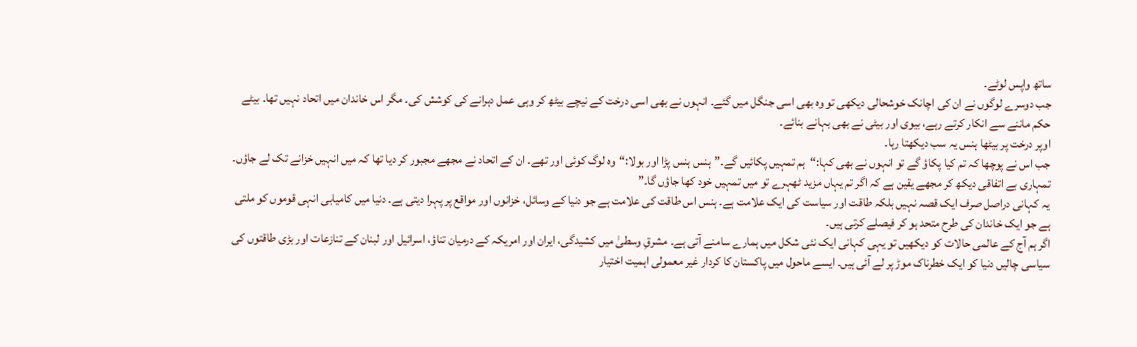ساتھ واپس لوٹے۔
جب دوسرے لوگوں نے ان کی اچانک خوشحالی دیکھی تو وہ بھی اسی جنگل میں گئے۔ انہوں نے بھی اسی درخت کے نیچے بیٹھ کر وہی عمل دہرانے کی کوشش کی۔ مگر اس خاندان میں اتحاد نہیں تھا۔ بیٹے حکم ماننے سے انکار کرتے رہے، بیوی اور بیٹی نے بھی بہانے بنائے۔
اوپر درخت پر بیٹھا ہنس یہ سب دیکھتا رہا۔
جب اس نے پوچھا کہ تم کیا پکاؤ گے تو انہوں نے بھی کہا:“ہم تمہیں پکائیں گے۔”ہنس ہنس پڑا اور بولا:“وہ لوگ کوئی اور تھے۔ ان کے اتحاد نے مجھے مجبور کر دیا تھا کہ میں انہیں خزانے تک لے جاؤں۔ تمہاری بے اتفاقی دیکھ کر مجھے یقین ہے کہ اگر تم یہاں مزید ٹھہرے تو میں تمہیں خود کھا جاؤں گا۔”
یہ کہانی دراصل صرف ایک قصہ نہیں بلکہ طاقت اور سیاست کی ایک علامت ہے۔ ہنس اس طاقت کی علامت ہے جو دنیا کے وسائل، خزانوں اور مواقع پر پہرا دیتی ہے۔ دنیا میں کامیابی انہی قوموں کو ملتی ہے جو ایک خاندان کی طرح متحد ہو کر فیصلے کرتی ہیں۔
اگر ہم آج کے عالمی حالات کو دیکھیں تو یہی کہانی ایک نئی شکل میں ہمارے سامنے آتی ہے۔ مشرقِ وسطیٰ میں کشیدگی، ایران اور امریکہ کے درمیان تناؤ، اسرائیل اور لبنان کے تنازعات اور بڑی طاقتوں کی سیاسی چالیں دنیا کو ایک خطرناک موڑ پر لے آئی ہیں۔ ایسے ماحول میں پاکستان کا کردار غیر معمولی اہمیت اختیار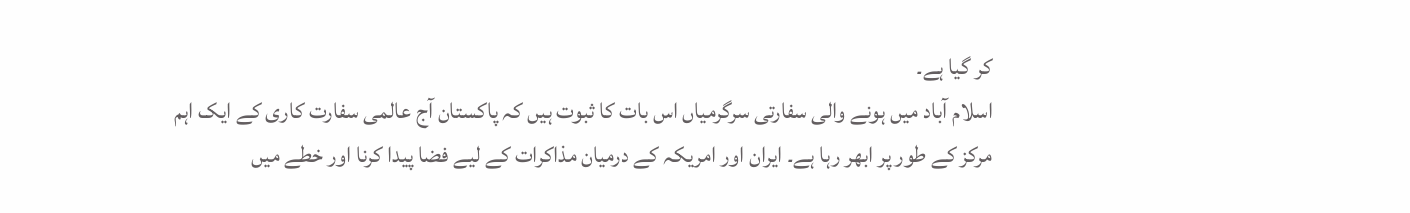کر گیا ہے۔
اسلام آباد میں ہونے والی سفارتی سرگرمیاں اس بات کا ثبوت ہیں کہ پاکستان آج عالمی سفارت کاری کے ایک اہم مرکز کے طور پر ابھر رہا ہے۔ ایران اور امریکہ کے درمیان مذاکرات کے لیے فضا پیدا کرنا اور خطے میں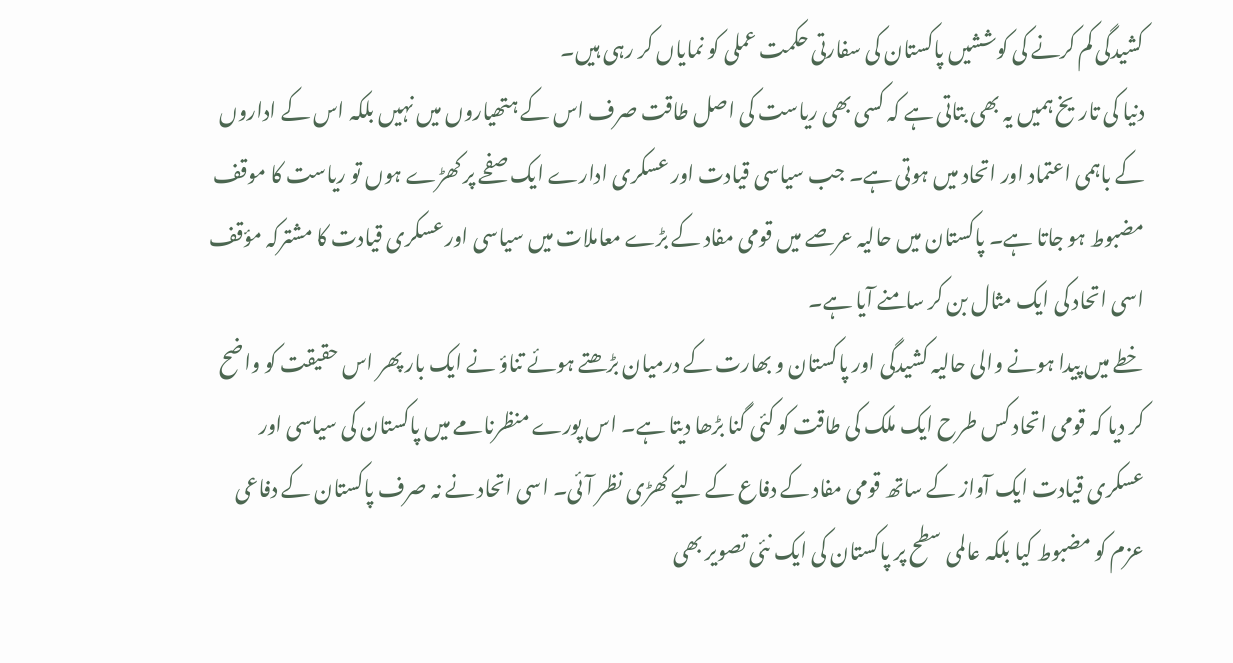کشیدگی کم کرنے کی کوششیں پاکستان کی سفارتی حکمت عملی کو نمایاں کر رہی ہیں۔
دنیا کی تاریخ ہمیں یہ بھی بتاتی ہے کہ کسی بھی ریاست کی اصل طاقت صرف اس کے ہتھیاروں میں نہیں بلکہ اس کے اداروں کے باہمی اعتماد اور اتحاد میں ہوتی ہے۔ جب سیاسی قیادت اور عسکری ادارے ایک صفحے پر کھڑے ہوں تو ریاست کا موقف مضبوط ہو جاتا ہے۔ پاکستان میں حالیہ عرصے میں قومی مفاد کے بڑے معاملات میں سیاسی اور عسکری قیادت کا مشترکہ مؤقف اسی اتحاد کی ایک مثال بن کر سامنے آیا ہے۔
خطے میں پیدا ہونے والی حالیہ کشیدگی اور پاکستان و بھارت کے درمیان بڑھتے ہوئے تناؤ نے ایک بار پھر اس حقیقت کو واضح کر دیا کہ قومی اتحاد کس طرح ایک ملک کی طاقت کو کئی گنا بڑھا دیتا ہے۔ اس پورے منظرنامے میں پاکستان کی سیاسی اور عسکری قیادت ایک آواز کے ساتھ قومی مفاد کے دفاع کے لیے کھڑی نظر آئی۔ اسی اتحاد نے نہ صرف پاکستان کے دفاعی عزم کو مضبوط کیا بلکہ عالمی سطح پر پاکستان کی ایک نئی تصویر بھی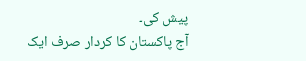پیش کی۔
آج پاکستان کا کردار صرف ایک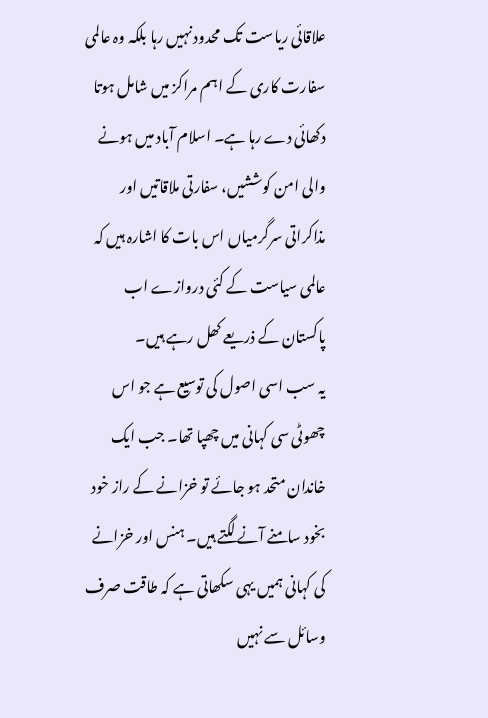علاقائی ریاست تک محدود نہیں رہا بلکہ وہ عالمی سفارت کاری کے اہم مراکز میں شامل ہوتا دکھائی دے رہا ہے۔ اسلام آباد میں ہونے والی امن کوششیں، سفارتی ملاقاتیں اور مذاکراتی سرگرمیاں اس بات کا اشارہ ہیں کہ عالمی سیاست کے کئی دروازے اب پاکستان کے ذریعے کھل رہے ہیں۔
یہ سب اسی اصول کی توسیع ہے جو اس چھوٹی سی کہانی میں چھپا تھا۔ جب ایک خاندان متحد ہو جائے تو خزانے کے راز خود بخود سامنے آنے لگتے ہیں۔ ہنس اور خزانے کی کہانی ہمیں یہی سکھاتی ہے کہ طاقت صرف وسائل سے نہیں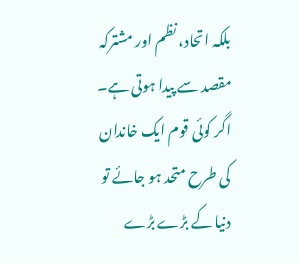بلکہ اتحاد، نظم اور مشترکہ مقصد سے پیدا ہوتی ہے۔
اگر کوئی قوم ایک خاندان کی طرح متحد ہو جائے تو دنیا کے بڑے بڑے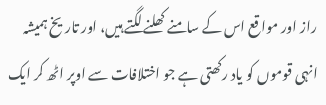راز اور مواقع اس کے سامنے کھلنے لگتے ہیں، اور تاریخ ہمیشہ انہی قوموں کو یاد رکھتی ہے جو اختلافات سے اوپر اٹھ کر ایک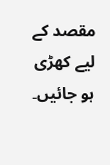مقصد کے لیے کھڑی ہو جائیں۔